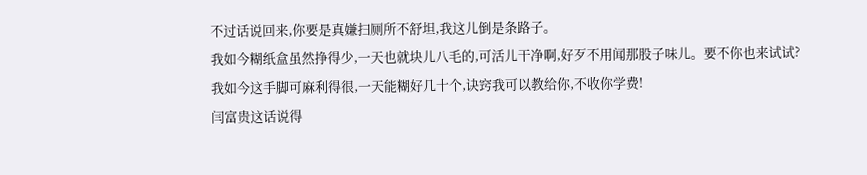不过话说回来,你要是真嫌扫厕所不舒坦,我这儿倒是条路子。
我如今糊纸盒虽然挣得少,一天也就块儿八毛的,可活儿干净啊,好歹不用闻那股子味儿。要不你也来试试?
我如今这手脚可麻利得很,一天能糊好几十个,诀窍我可以教给你,不收你学费!
闫富贵这话说得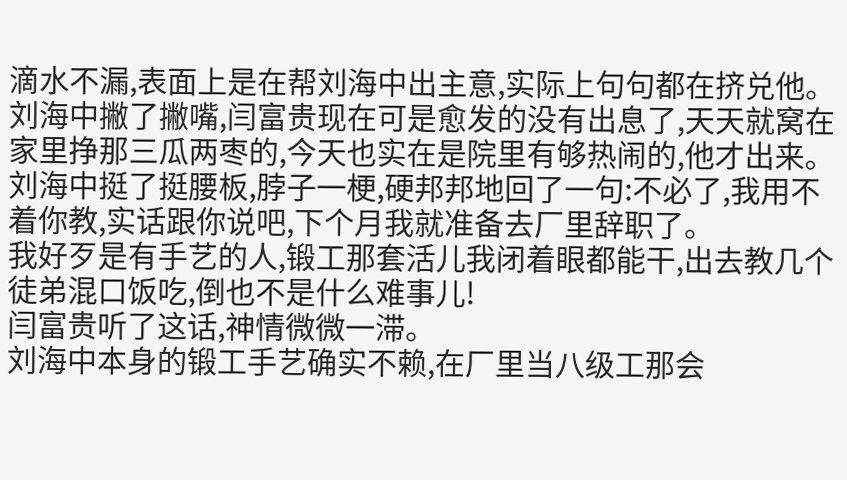滴水不漏,表面上是在帮刘海中出主意,实际上句句都在挤兑他。
刘海中撇了撇嘴,闫富贵现在可是愈发的没有出息了,天天就窝在家里挣那三瓜两枣的,今天也实在是院里有够热闹的,他才出来。
刘海中挺了挺腰板,脖子一梗,硬邦邦地回了一句:不必了,我用不着你教,实话跟你说吧,下个月我就准备去厂里辞职了。
我好歹是有手艺的人,锻工那套活儿我闭着眼都能干,出去教几个徒弟混口饭吃,倒也不是什么难事儿!
闫富贵听了这话,神情微微一滞。
刘海中本身的锻工手艺确实不赖,在厂里当八级工那会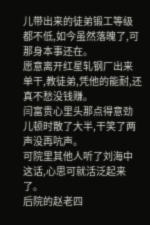儿带出来的徒弟锻工等级都不低,如今虽然落魄了,可那身本事还在。
愿意离开红星轧钢厂出来单干,教徒弟,凭他的能耐,还真不愁没钱赚。
闫富贵心里头那点得意劲儿顿时散了大半,干笑了两声没再吭声。
可院里其他人听了刘海中这话,心思可就活泛起来了。
后院的赵老四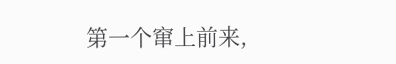第一个窜上前来,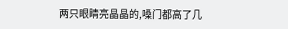两只眼睛亮晶晶的,嗓门都高了几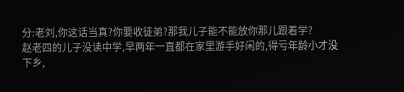分:老刘,你这话当真?你要收徒弟?那我儿子能不能放你那儿跟着学?
赵老四的儿子没读中学,早两年一直都在家里游手好闲的,得亏年龄小才没下乡,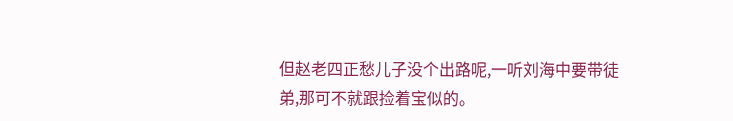但赵老四正愁儿子没个出路呢,一听刘海中要带徒弟,那可不就跟捡着宝似的。